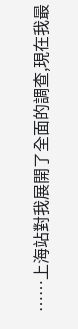……上海站對我展開了全面的調查,現在我最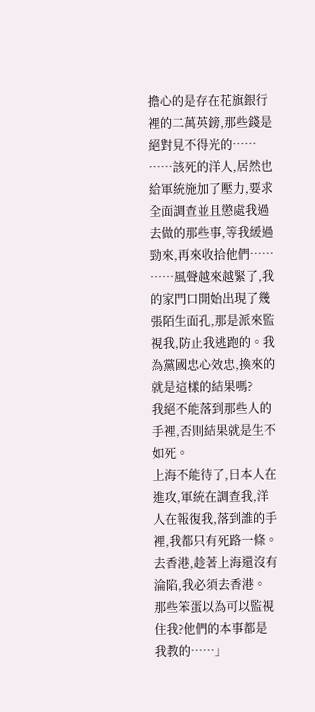擔心的是存在花旗銀行裡的二萬英鎊,那些錢是絕對見不得光的……
……該死的洋人,居然也給軍統施加了壓力,要求全面調查並且懲處我過去做的那些事,等我緩過勁來,再來收拾他們……
……風聲越來越緊了,我的家門口開始出現了幾張陌生面孔,那是派來監視我,防止我逃跑的。我為黨國忠心效忠,換來的就是這樣的結果嗎?
我絕不能落到那些人的手裡,否則結果就是生不如死。
上海不能待了,日本人在進攻,軍統在調查我,洋人在報復我,落到誰的手裡,我都只有死路一條。
去香港,趁著上海還沒有淪陷,我必須去香港。
那些笨蛋以為可以監視住我?他們的本事都是我教的……」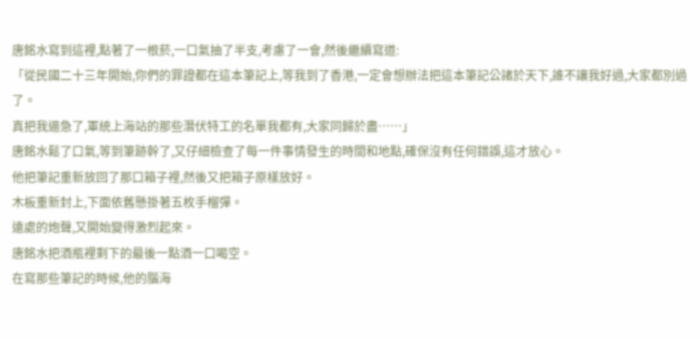唐銘水寫到這裡,點著了一根菸,一口氣抽了半支,考慮了一會,然後繼續寫道:
「從民國二十三年開始,你們的罪證都在這本筆記上,等我到了香港,一定會想辦法把這本筆記公諸於天下,誰不讓我好過,大家都別過了。
真把我逼急了,軍統上海站的那些潛伏特工的名單我都有,大家同歸於盡……」
唐銘水鬆了口氣,等到筆跡幹了,又仔細檢查了每一件事情發生的時間和地點,確保沒有任何錯誤,這才放心。
他把筆記重新放回了那口箱子裡,然後又把箱子原樣放好。
木板重新封上,下面依舊懸掛著五枚手榴彈。
遠處的炮聲,又開始變得激烈起來。
唐銘水把酒瓶裡剩下的最後一點酒一口喝空。
在寫那些筆記的時候,他的腦海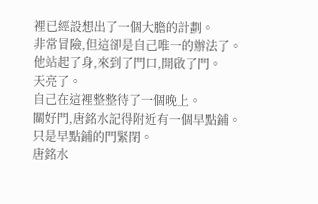裡已經設想出了一個大膽的計劃。
非常冒險,但這卻是自己唯一的辦法了。
他站起了身,來到了門口,開啟了門。
天亮了。
自己在這裡整整待了一個晚上。
關好門,唐銘水記得附近有一個早點鋪。
只是早點鋪的門緊閉。
唐銘水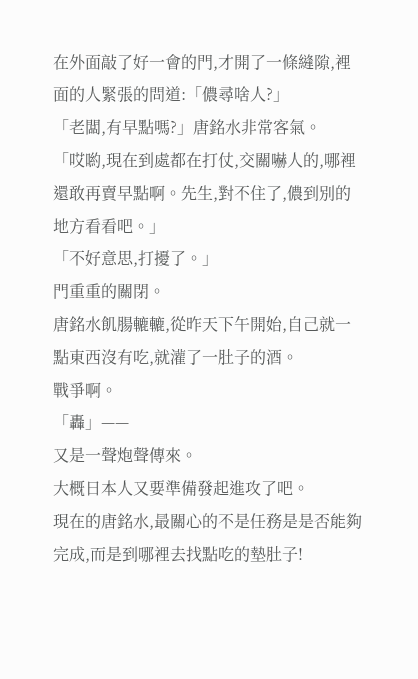在外面敲了好一會的門,才開了一條縫隙,裡面的人緊張的問道:「儂尋啥人?」
「老闆,有早點嗎?」唐銘水非常客氣。
「哎喲,現在到處都在打仗,交關嚇人的,哪裡還敢再賣早點啊。先生,對不住了,儂到別的地方看看吧。」
「不好意思,打擾了。」
門重重的關閉。
唐銘水飢腸轆轆,從昨天下午開始,自己就一點東西沒有吃,就灌了一肚子的酒。
戰爭啊。
「轟」——
又是一聲炮聲傳來。
大概日本人又要準備發起進攻了吧。
現在的唐銘水,最關心的不是任務是是否能夠完成,而是到哪裡去找點吃的墊肚子!